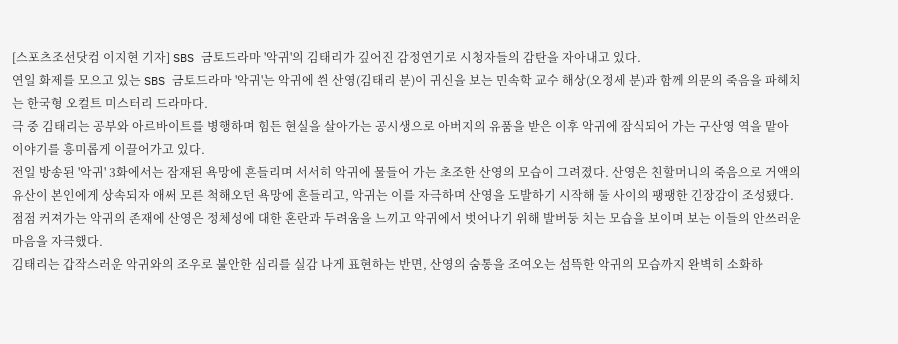[스포츠조선닷컴 이지현 기자] SBS 금토드라마 '악귀'의 김태리가 깊어진 감정연기로 시청자들의 감탄을 자아내고 있다.
연일 화제를 모으고 있는 SBS 금토드라마 '악귀'는 악귀에 씐 산영(김태리 분)이 귀신을 보는 민속학 교수 해상(오정세 분)과 함께 의문의 죽음을 파헤치는 한국형 오컬트 미스터리 드라마다.
극 중 김태리는 공부와 아르바이트를 병행하며 힘든 현실을 살아가는 공시생으로 아버지의 유품을 받은 이후 악귀에 잠식되어 가는 구산영 역을 맡아 이야기를 흥미롭게 이끌어가고 있다.
전일 방송된 '악귀' 3화에서는 잠재된 욕망에 흔들리며 서서히 악귀에 물들어 가는 초조한 산영의 모습이 그려졌다. 산영은 친할머니의 죽음으로 거액의 유산이 본인에게 상속되자 애써 모른 척해오던 욕망에 흔들리고, 악귀는 이를 자극하며 산영을 도발하기 시작해 둘 사이의 팽팽한 긴장감이 조성됐다. 점점 커져가는 악귀의 존재에 산영은 정체성에 대한 혼란과 두려움을 느끼고 악귀에서 벗어나기 위해 발버둥 치는 모습을 보이며 보는 이들의 안쓰러운 마음을 자극했다.
김태리는 갑작스러운 악귀와의 조우로 불안한 심리를 실감 나게 표현하는 반면, 산영의 숨통을 조여오는 섬뜩한 악귀의 모습까지 완벽히 소화하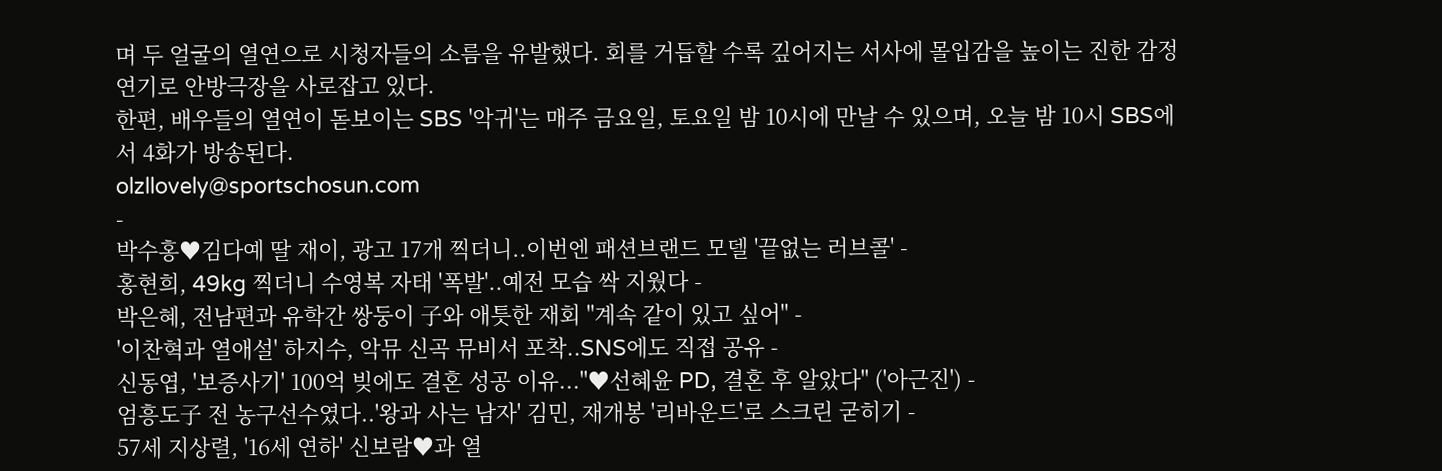며 두 얼굴의 열연으로 시청자들의 소름을 유발했다. 회를 거듭할 수록 깊어지는 서사에 몰입감을 높이는 진한 감정 연기로 안방극장을 사로잡고 있다.
한편, 배우들의 열연이 돋보이는 SBS '악귀'는 매주 금요일, 토요일 밤 10시에 만날 수 있으며, 오늘 밤 10시 SBS에서 4화가 방송된다.
olzllovely@sportschosun.com
-
박수홍♥김다예 딸 재이, 광고 17개 찍더니..이번엔 패션브랜드 모델 '끝없는 러브콜' -
홍현희, 49kg 찍더니 수영복 자태 '폭발'..예전 모습 싹 지웠다 -
박은혜, 전남편과 유학간 쌍둥이 子와 애틋한 재회 "계속 같이 있고 싶어" -
'이찬혁과 열애설' 하지수, 악뮤 신곡 뮤비서 포착..SNS에도 직접 공유 -
신동엽, '보증사기' 100억 빚에도 결혼 성공 이유..."♥선혜윤 PD, 결혼 후 알았다" ('아근진') -
엄흥도子 전 농구선수였다..'왕과 사는 남자' 김민, 재개봉 '리바운드'로 스크린 굳히기 -
57세 지상렬, '16세 연하' 신보람♥과 열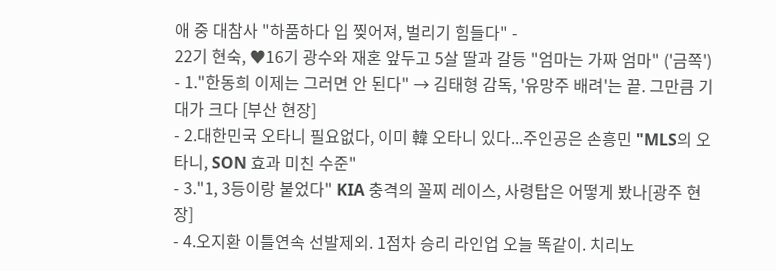애 중 대참사 "하품하다 입 찢어져, 벌리기 힘들다" -
22기 현숙, ♥16기 광수와 재혼 앞두고 5살 딸과 갈등 "엄마는 가짜 엄마" ('금쪽')
- 1."한동희 이제는 그러면 안 된다" → 김태형 감독, '유망주 배려'는 끝. 그만큼 기대가 크다 [부산 현장]
- 2.대한민국 오타니 필요없다, 이미 韓 오타니 있다...주인공은 손흥민 "MLS의 오타니, SON 효과 미친 수준"
- 3."1, 3등이랑 붙었다" KIA 충격의 꼴찌 레이스, 사령탑은 어떻게 봤나[광주 현장]
- 4.오지환 이틀연속 선발제외. 1점차 승리 라인업 오늘 똑같이. 치리노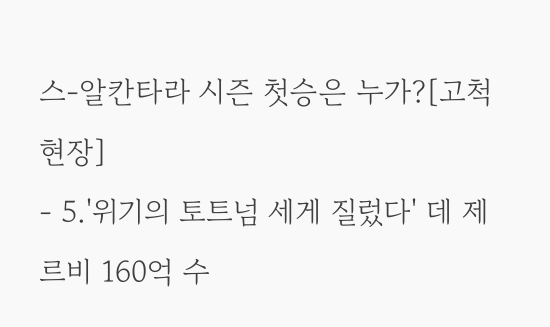스-알칸타라 시즌 첫승은 누가?[고척 현장]
- 5.'위기의 토트넘 세게 질렀다' 데 제르비 160억 수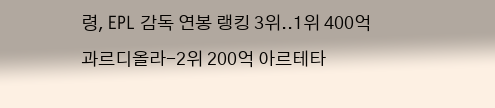령, EPL 감독 연봉 랭킹 3위..1위 400억 과르디올라-2위 200억 아르테타